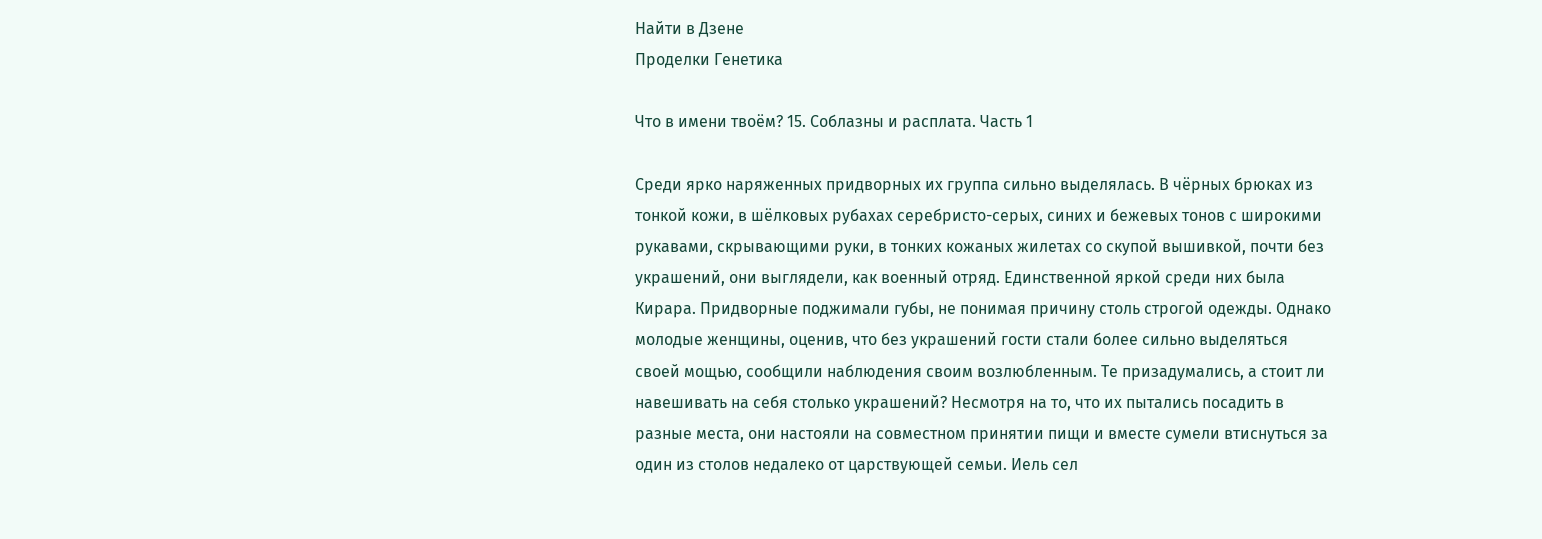Найти в Дзене
Проделки Генетика

Что в имени твоём? 15. Соблазны и расплата. Часть 1

Среди ярко наряженных придворных их группа сильно выделялась. В чёрных брюках из тонкой кожи, в шёлковых рубахах серебристо-серых, синих и бежевых тонов с широкими рукавами, скрывающими руки, в тонких кожаных жилетах со скупой вышивкой, почти без украшений, они выглядели, как военный отряд. Единственной яркой среди них была Кирара. Придворные поджимали губы, не понимая причину столь строгой одежды. Однако молодые женщины, оценив, что без украшений гости стали более сильно выделяться своей мощью, сообщили наблюдения своим возлюбленным. Те призадумались, а стоит ли навешивать на себя столько украшений? Несмотря на то, что их пытались посадить в разные места, они настояли на совместном принятии пищи и вместе сумели втиснуться за один из столов недалеко от царствующей семьи. Иель сел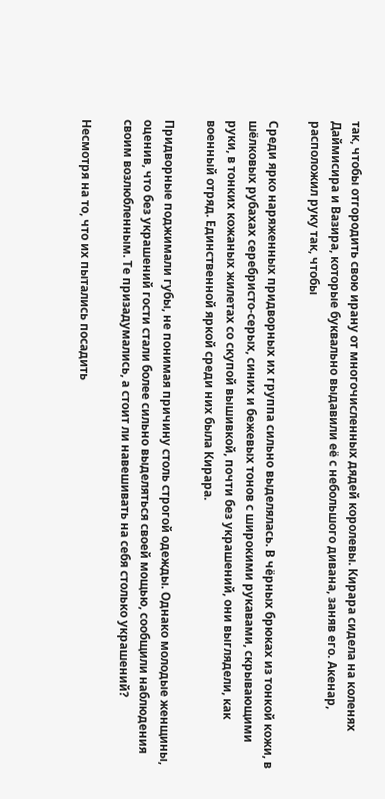так, чтобы отгородить свою ирану от многочисленных дядей королевы. Кирара сидела на коленях Даймисира и Вазира, которые буквально выдавили её с небольшого дивана, заняв его. Акенар, расположил руку так, чтобы

Среди ярко наряженных придворных их группа сильно выделялась. В чёрных брюках из тонкой кожи, в шёлковых рубахах серебристо-серых, синих и бежевых тонов с широкими рукавами, скрывающими руки, в тонких кожаных жилетах со скупой вышивкой, почти без украшений, они выглядели, как военный отряд. Единственной яркой среди них была Кирара.

Придворные поджимали губы, не понимая причину столь строгой одежды. Однако молодые женщины, оценив, что без украшений гости стали более сильно выделяться своей мощью, сообщили наблюдения своим возлюбленным. Те призадумались, а стоит ли навешивать на себя столько украшений?

Несмотря на то, что их пытались посадить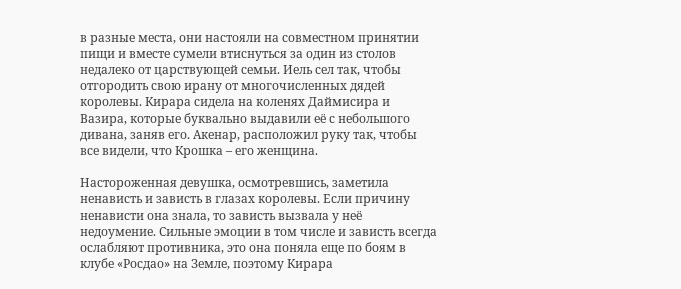в разные места, они настояли на совместном принятии пищи и вместе сумели втиснуться за один из столов недалеко от царствующей семьи. Иель сел так, чтобы отгородить свою ирану от многочисленных дядей королевы. Кирара сидела на коленях Даймисира и Вазира, которые буквально выдавили её с небольшого дивана, заняв его. Акенар, расположил руку так, чтобы все видели, что Крошка – его женщина.

Настороженная девушка, осмотревшись, заметила ненависть и зависть в глазах королевы. Если причину ненависти она знала, то зависть вызвала у неё недоумение. Сильные эмоции в том числе и зависть всегда ослабляют противника, это она поняла еще по боям в клубе «Росдао» на Земле, поэтому Кирара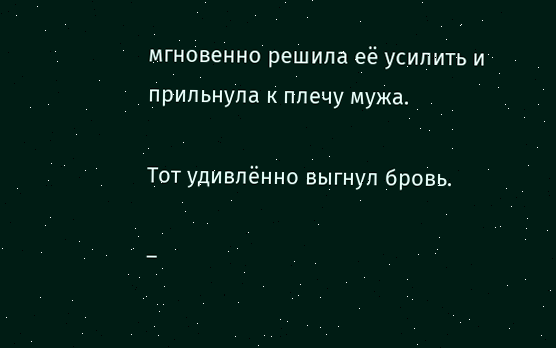мгновенно решила её усилить и прильнула к плечу мужа.

Тот удивлённо выгнул бровь.

–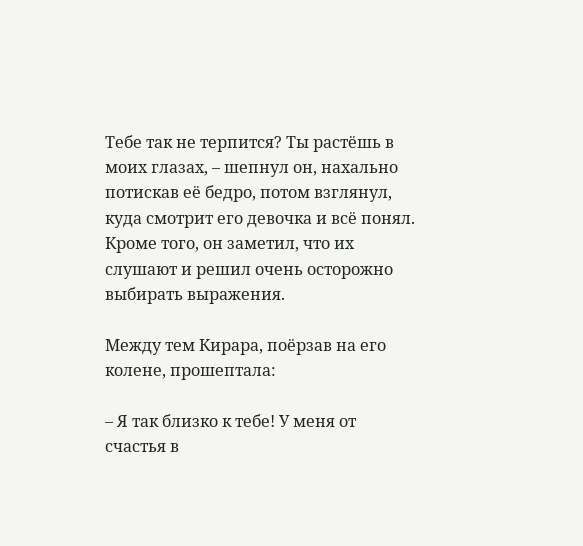Тебе так не терпится? Ты растёшь в моих глазах, – шепнул он, нахально потискав её бедро, потом взглянул, куда смотрит его девочка и всё понял. Кроме того, он заметил, что их слушают и решил очень осторожно выбирать выражения.

Между тем Кирара, поёрзав на его колене, прошептала:

– Я так близко к тебе! У меня от счастья в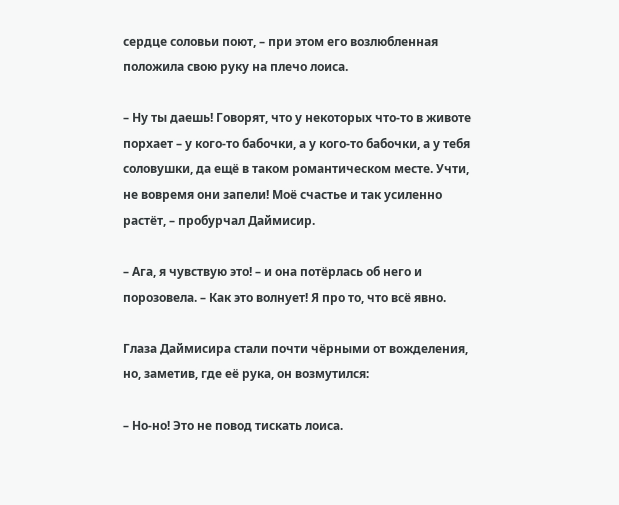сердце соловьи поют, – при этом его возлюбленная положила свою руку на плечо лоиса.

– Ну ты даешь! Говорят, что у некоторых что-то в животе порхает – у кого-то бабочки, а у кого-то бабочки, а у тебя соловушки, да ещё в таком романтическом месте. Учти, не вовремя они запели! Моё счастье и так усиленно растёт, – пробурчал Даймисир.

– Ага, я чувствую это! – и она потёрлась об него и порозовела. – Как это волнует! Я про то, что всё явно.

Глаза Даймисира стали почти чёрными от вожделения, но, заметив, где её рука, он возмутился:

– Но-но! Это не повод тискать лоиса.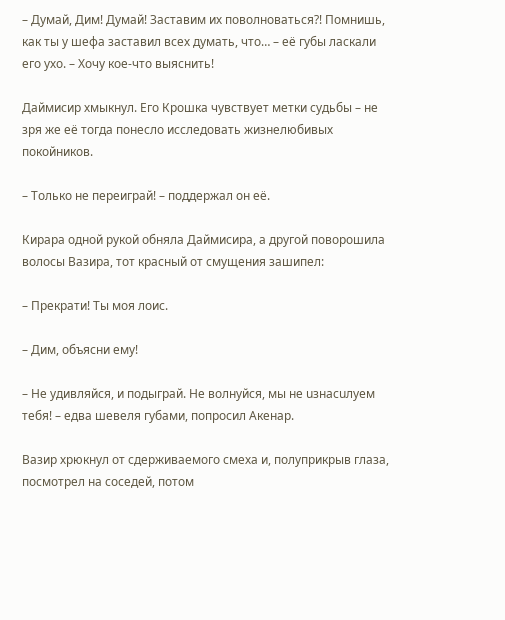– Думай, Дим! Думай! Заставим их поволноваться?! Помнишь, как ты у шефа заставил всех думать, что… – её губы ласкали его ухо. – Хочу кое-что выяснить!

Даймисир хмыкнул. Его Крошка чувствует метки судьбы – не зря же её тогда понесло исследовать жизнелюбивых покойников.

– Только не переиграй! – поддержал он её.

Кирара одной рукой обняла Даймисира, а другой поворошила волосы Вазира, тот красный от смущения зашипел:

– Прекрати! Ты моя лоис.

– Дим, объясни ему!

– Не удивляйся, и подыграй. Не волнуйся, мы не uзнaсuлyeм тебя! – едва шевеля губами, попросил Акенар.

Вазир хрюкнул от сдерживаемого смеха и, полуприкрыв глаза, посмотрел на соседей, потом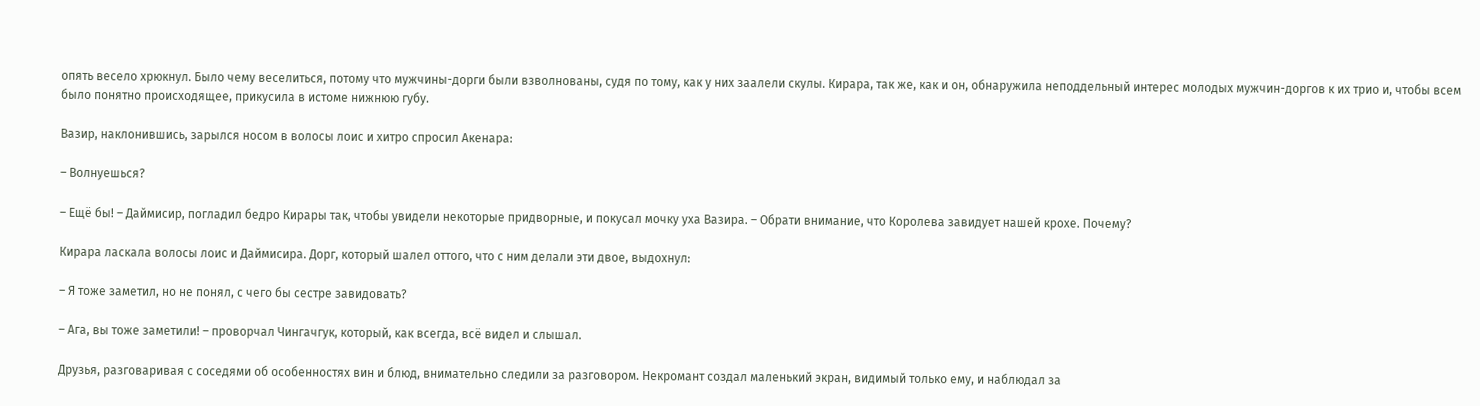опять весело хрюкнул. Было чему веселиться, потому что мужчины-дорги были взволнованы, судя по тому, как у них заалели скулы. Кирара, так же, как и он, обнаружила неподдельный интерес молодых мужчин-доргов к их трио и, чтобы всем было понятно происходящее, прикусила в истоме нижнюю губу.

Вазир, наклонившись, зарылся носом в волосы лоис и хитро спросил Акенара:

– Волнуешься?

– Ещё бы! – Даймисир, погладил бедро Кирары так, чтобы увидели некоторые придворные, и покусал мочку уха Вазира. – Обрати внимание, что Королева завидует нашей крохе. Почему?

Кирара ласкала волосы лоис и Даймисира. Дорг, который шалел оттого, что с ним делали эти двое, выдохнул:

– Я тоже заметил, но не понял, с чего бы сестре завидовать?

– Ага, вы тоже заметили! – проворчал Чингачгук, который, как всегда, всё видел и слышал.

Друзья, разговаривая с соседями об особенностях вин и блюд, внимательно следили за разговором. Некромант создал маленький экран, видимый только ему, и наблюдал за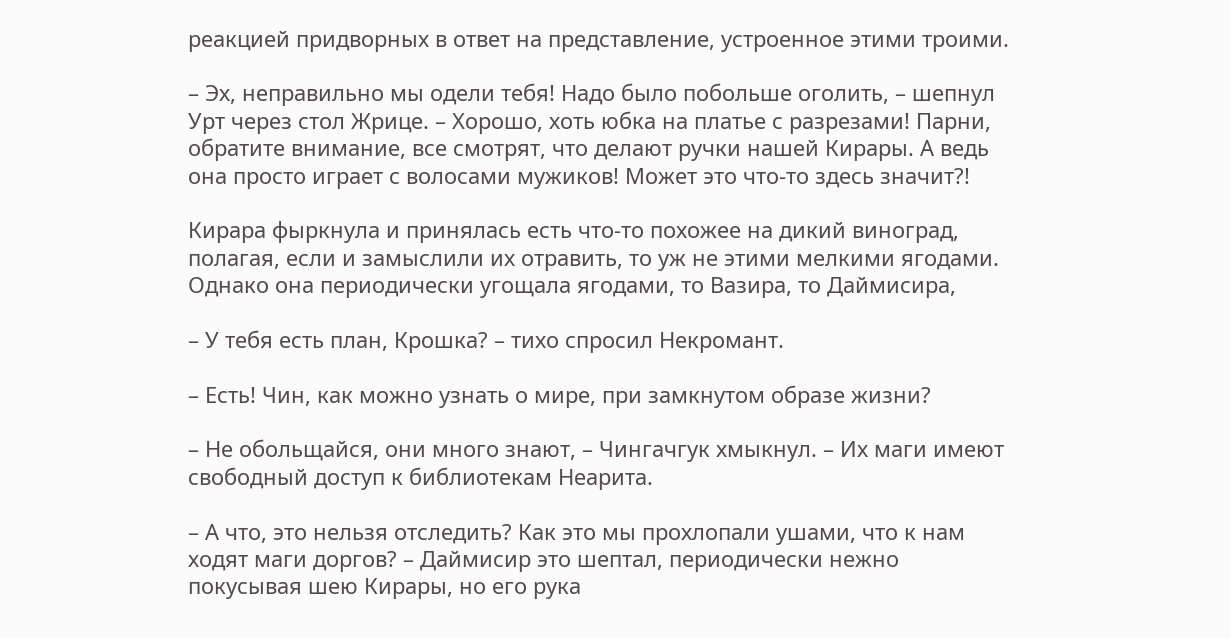реакцией придворных в ответ на представление, устроенное этими троими.

– Эх, неправильно мы одели тебя! Надо было побольше оголить, – шепнул Урт через стол Жрице. – Хорошо, хоть юбка на платье с разрезами! Парни, обратите внимание, все смотрят, что делают ручки нашей Кирары. А ведь она просто играет с волосами мужиков! Может это что-то здесь значит?!

Кирара фыркнула и принялась есть что-то похожее на дикий виноград, полагая, если и замыслили их отравить, то уж не этими мелкими ягодами. Однако она периодически угощала ягодами, то Вазира, то Даймисира,

– У тебя есть план, Крошка? – тихо спросил Некромант.

– Есть! Чин, как можно узнать о мире, при замкнутом образе жизни?

– Не обольщайся, они много знают, – Чингачгук хмыкнул. – Их маги имеют свободный доступ к библиотекам Неарита.

– А что, это нельзя отследить? Как это мы прохлопали ушами, что к нам ходят маги доргов? – Даймисир это шептал, периодически нежно покусывая шею Кирары, но его рука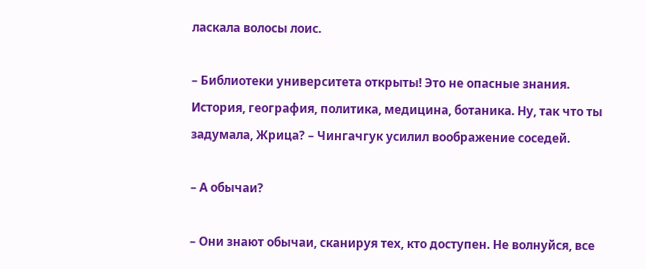ласкала волосы лоис.

– Библиотеки университета открыты! Это не опасные знания. История, география, политика, медицина, ботаника. Ну, так что ты задумала, Жрица? – Чингачгук усилил воображение соседей.

– А обычаи?

– Они знают обычаи, сканируя тех, кто доступен. Не волнуйся, все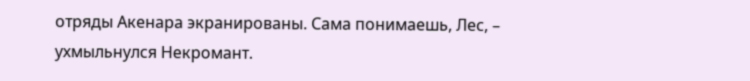отряды Акенара экранированы. Сама понимаешь, Лес, – ухмыльнулся Некромант.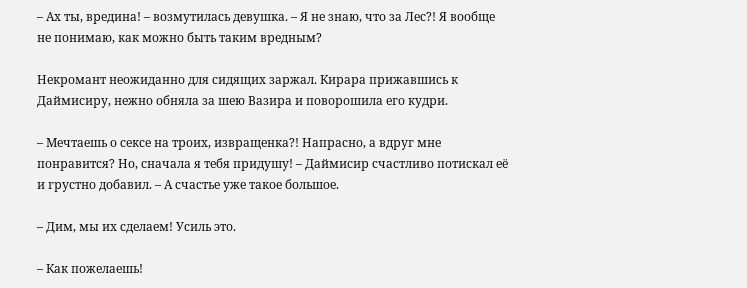– Ах ты, вредина! – возмутилась девушка. – Я не знаю, что за Лес?! Я вообще не понимаю, как можно быть таким вредным?

Некромант неожиданно для сидящих заржал. Кирара прижавшись к Даймисиру, нежно обняла за шею Вазира и поворошила его кудри.

– Мечтаешь о сексе на троих, извращенка?! Напрасно, а вдруг мне понравится? Но, сначала я тебя придушу! – Даймисир счастливо потискал её и грустно добавил. – А счастье уже такое большое.

– Дим, мы их сделаем! Усиль это.

– Как пожелаешь!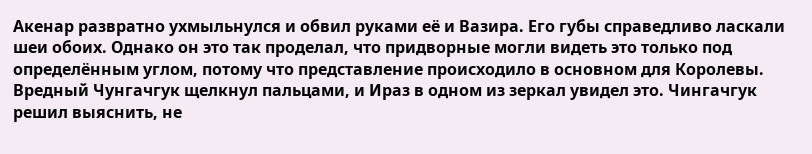Акенар развратно ухмыльнулся и обвил руками её и Вазира. Его губы справедливо ласкали шеи обоих. Однако он это так проделал, что придворные могли видеть это только под определённым углом, потому что представление происходило в основном для Королевы. Вредный Чунгачгук щелкнул пальцами, и Ираз в одном из зеркал увидел это. Чингачгук решил выяснить, не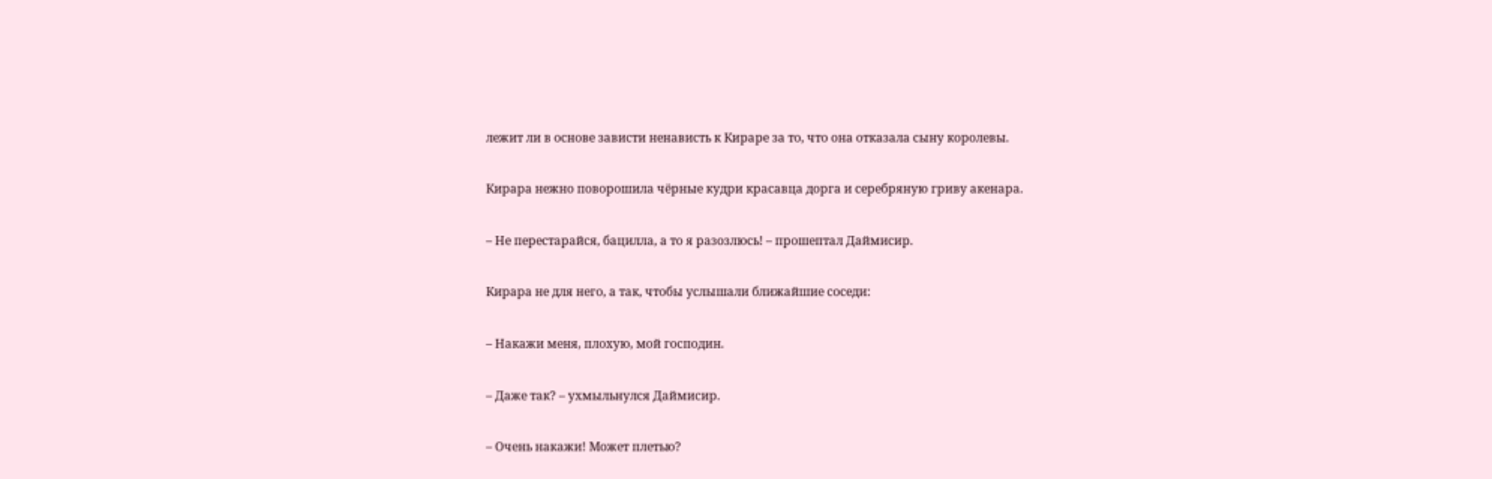лежит ли в основе зависти ненависть к Кираре за то, что она отказала сыну королевы.

Кирара нежно поворошила чёрные кудри красавца дорга и серебряную гриву акенара.

– Не перестарайся, бацилла, а то я разозлюсь! – прошептал Даймисир.

Кирара не для него, а так, чтобы услышали ближайшие соседи:

– Накажи меня, плохую, мой господин.

– Даже так? – ухмыльнулся Даймисир.

– Очень накажи! Может плетью?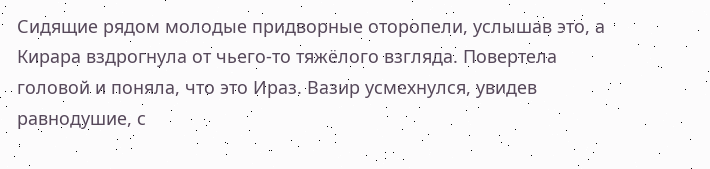Сидящие рядом молодые придворные оторопели, услышав это, а Кирара вздрогнула от чьего-то тяжёлого взгляда. Повертела головой и поняла, что это Ираз. Вазир усмехнулся, увидев равнодушие, с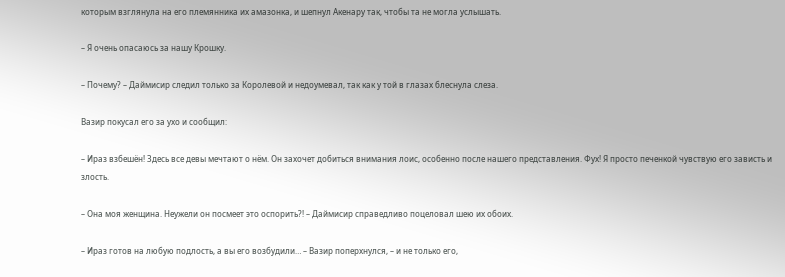которым взглянула на его племянника их амазонка, и шепнул Акенару так, чтобы та не могла услышать.

– Я очень опасаюсь за нашу Крошку.

– Почему? – Даймисир следил только за Королевой и недоумевал, так как у той в глазах блеснула слеза.

Вазир покусал его за ухо и сообщил:

– Ираз взбешён! Здесь все девы мечтают о нём. Он захочет добиться внимания лоис, особенно после нашего представления. Фух! Я просто печенкой чувствую его зависть и злость.

– Она моя женщина. Неужели он посмеет это оспорить?! – Даймисир справедливо поцеловал шею их обоих.

– Ираз готов на любую подлость, а вы его возбудили… – Вазир поперхнулся, – и не только его,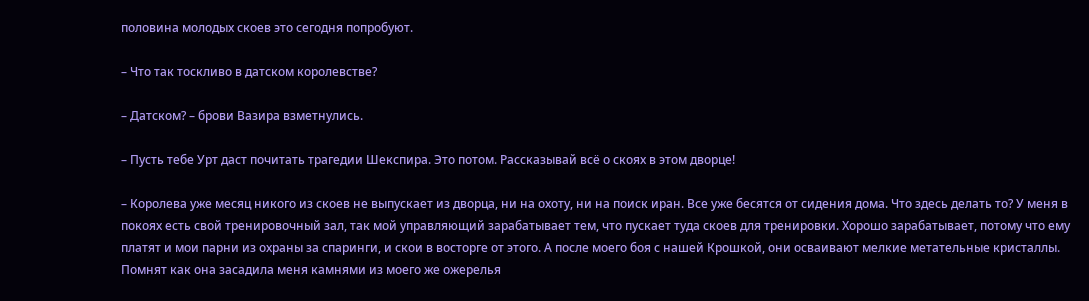половина молодых скоев это сегодня попробуют.

– Что так тоскливо в датском королевстве?

– Датском? – брови Вазира взметнулись.

– Пусть тебе Урт даст почитать трагедии Шекспира. Это потом. Рассказывай всё о скоях в этом дворце!

– Королева уже месяц никого из скоев не выпускает из дворца, ни на охоту, ни на поиск иран. Все уже бесятся от сидения дома. Что здесь делать то? У меня в покоях есть свой тренировочный зал, так мой управляющий зарабатывает тем, что пускает туда скоев для тренировки. Хорошо зарабатывает, потому что ему платят и мои парни из охраны за спаринги, и скои в восторге от этого. А после моего боя с нашей Крошкой, они осваивают мелкие метательные кристаллы. Помнят как она засадила меня камнями из моего же ожерелья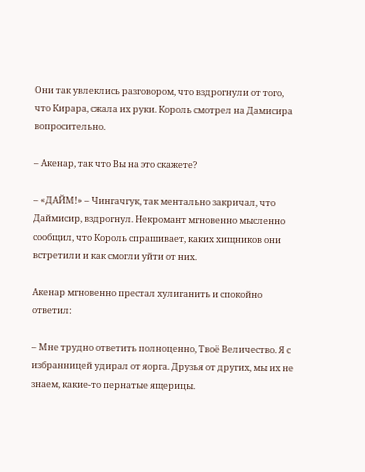Они так увлеклись разговором, что вздрогнули от того, что Кирара, сжала их руки. Король смотрел на Дамисира вопросительно.

– Акенар, так что Вы на это скажете?

– «ДАЙМ!» – Чингачгук, так ментально закричал, что Даймисир, вздрогнул. Некромант мгновенно мысленно сообщил, что Король спрашивает, каких хищников они встретили и как смогли уйти от них.

Акенар мгновенно престал хулиганить и спокойно ответил:

– Мне трудно ответить полноценно, Твоё Величество. Я с избранницей удирал от яорга. Друзья от других, мы их не знаем, какие-то пернатые ящерицы.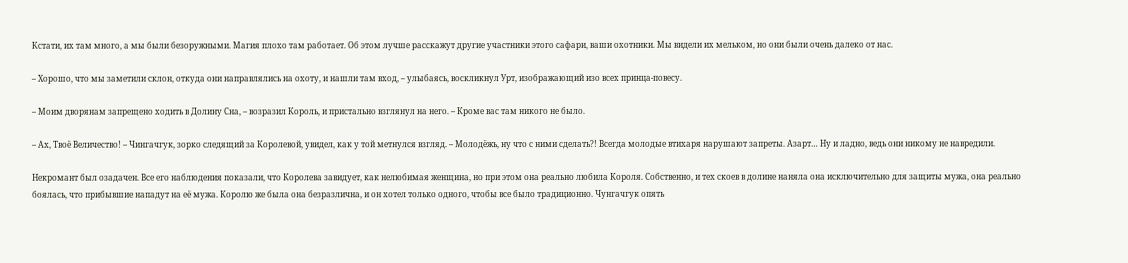Кстати, их там много, а мы были безоружными. Магия плохо там работает. Об этом лучше расскажут другие участники этого сафари, ваши охотники. Мы видели их мельком, но они были очень далеко от нас.

– Хорошо, что мы заметили склон, откуда они направлялись на охоту, и нашли там вход, – улыбаясь, воскликнул Урт, изображающий изо всех принца-повесу.

– Моим дворянам запрещено ходить в Долину Сна, – возразил Король, и пристально взглянул на него. – Кроме вас там никого не было.

– Ах, Твоё Величество! – Чингачгук, зорко следящий за Королевой, увидел, как у той метнулся взгляд. – Молодёжь, ну что с ними сделать?! Всегда молодые втихаря нарушают запреты. Азарт… Ну и ладно, ведь они никому не навредили.

Некромант был озадачен. Все его наблюдения показали, что Королева завидует, как нелюбимая женщина, но при этом она реально любила Короля. Собственно, и тех скоев в долине наняла она исключительно для защиты мужа, она реально боялась, что прибывшие нападут на её мужа. Королю же была она безразлична, и он хотел только одного, чтобы все было традиционно. Чунгачгук опять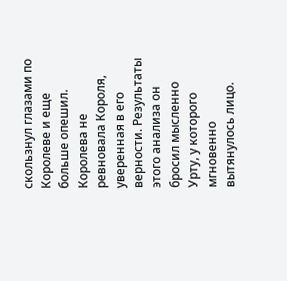скользнул глазами по Королеве и еще больше опешил. Королева не ревновала Короля, уверенная в его верности. Результаты этого анализа он бросил мысленно Урту, у которого мгновенно вытянулось лицо.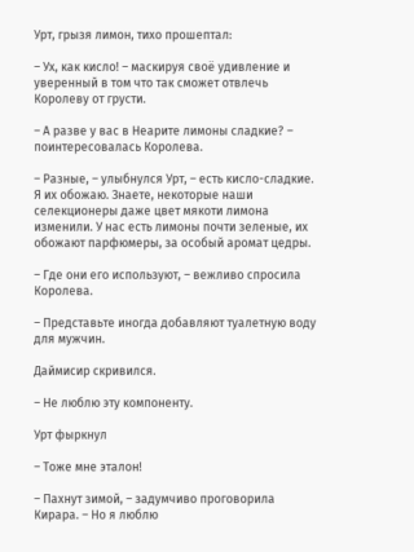Урт, грызя лимон, тихо прошептал:

– Ух, как кисло! – маскируя своё удивление и уверенный в том что так сможет отвлечь Королеву от грусти.

– А разве у вас в Неарите лимоны сладкие? – поинтересовалась Королева.

– Разные, – улыбнулся Урт, – есть кисло-сладкие. Я их обожаю. Знаете, некоторые наши селекционеры даже цвет мякоти лимона изменили. У нас есть лимоны почти зеленые, их обожают парфюмеры, за особый аромат цедры.

– Где они его используют, – вежливо спросила Королева.

– Представьте иногда добавляют туалетную воду для мужчин.

Даймисир скривился.

– Не люблю эту компоненту.

Урт фыркнул

– Тоже мне эталон!

– Пахнут зимой, – задумчиво проговорила Кирара. – Но я люблю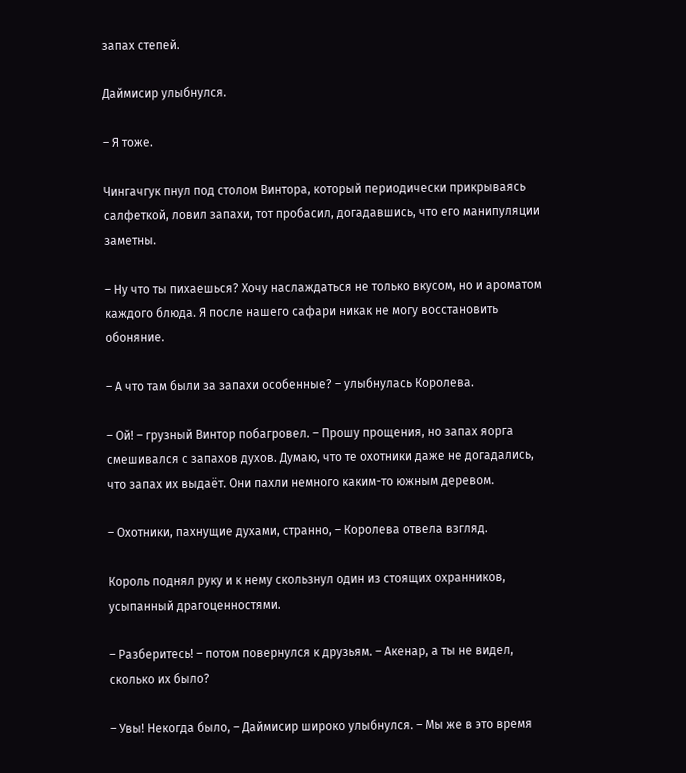запах степей.

Даймисир улыбнулся.

– Я тоже.

Чингачгук пнул под столом Винтора, который периодически прикрываясь салфеткой, ловил запахи, тот пробасил, догадавшись, что его манипуляции заметны.

– Ну что ты пихаешься? Хочу наслаждаться не только вкусом, но и ароматом каждого блюда. Я после нашего сафари никак не могу восстановить обоняние.

– А что там были за запахи особенные? – улыбнулась Королева.

– Ой! – грузный Винтор побагровел. – Прошу прощения, но запах яорга смешивался с запахов духов. Думаю, что те охотники даже не догадались, что запах их выдаёт. Они пахли немного каким-то южным деревом.

– Охотники, пахнущие духами, странно, – Королева отвела взгляд.

Король поднял руку и к нему скользнул один из стоящих охранников, усыпанный драгоценностями.

– Разберитесь! – потом повернулся к друзьям. – Акенар, а ты не видел, сколько их было?

– Увы! Некогда было, – Даймисир широко улыбнулся. – Мы же в это время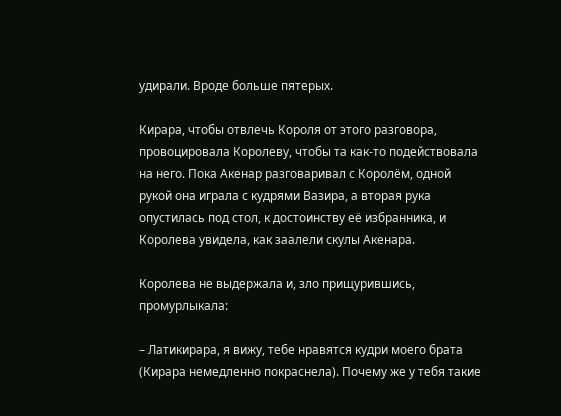удирали. Вроде больше пятерых.

Кирара, чтобы отвлечь Короля от этого разговора, провоцировала Королеву, чтобы та как-то подействовала на него. Пока Акенар разговаривал с Королём, одной рукой она играла с кудрями Вазира, а вторая рука опустилась под стол, к достоинству её избранника, и Королева увидела, как заалели скулы Акенара.

Королева не выдержала и, зло прищурившись, промурлыкала:

– Латикирара, я вижу, тебе нравятся кудри моего брата (Кирара немедленно покраснела). Почему же у тебя такие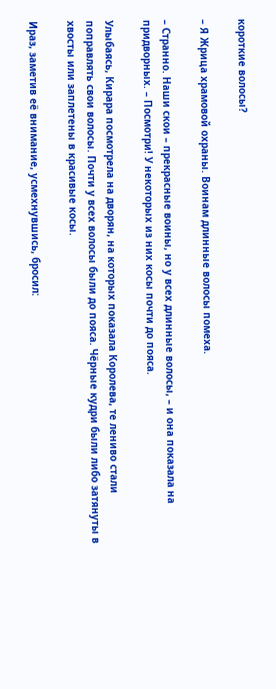короткие волосы?

– Я Жрица храмовой охраны. Воинам длинные волосы помеха.

– Странно. Наши скои – прекрасные воины, но у всех длинные волосы, – и она показала на придворных. – Посмотри! У некоторых из них косы почти до пояса.

Улыбаясь, Кирара посмотрела на дворян, на которых показала Королева, те лениво стали поправлять свои волосы. Почти у всех волосы были до пояса. Чёрные кудри были либо затянуты в хвосты или заплетены в красивые косы.

Ираз, заметив её внимание, усмехнувшись, бросил: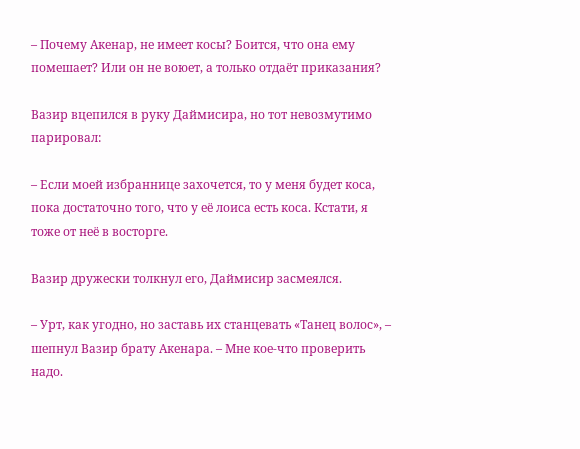– Почему Акенар, не имеет косы? Боится, что она ему помешает? Или он не воюет, а только отдаёт приказания?

Вазир вцепился в руку Даймисира, но тот невозмутимо парировал:

– Если моей избраннице захочется, то у меня будет коса, пока достаточно того, что у её лоиса есть коса. Кстати, я тоже от неё в восторге.

Вазир дружески толкнул его, Даймисир засмеялся.

– Урт, как угодно, но заставь их станцевать «Танец волос», – шепнул Вазир брату Акенара. – Мне кое-что проверить надо.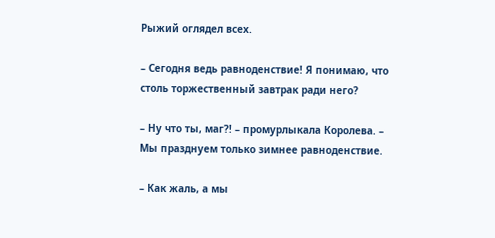Рыжий оглядел всех.

– Сегодня ведь равноденствие! Я понимаю, что столь торжественный завтрак ради него?

– Ну что ты, маг?! – промурлыкала Королева. – Мы празднуем только зимнее равноденствие.

– Как жаль, а мы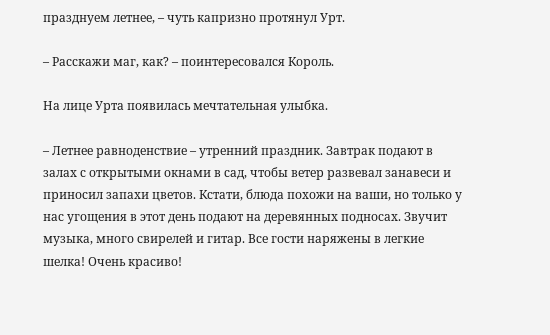празднуем летнее, – чуть капризно протянул Урт.

– Расскажи маг, как? – поинтересовался Король.

На лице Урта появилась мечтательная улыбка.

– Летнее равноденствие – утренний праздник. Завтрак подают в залах с открытыми окнами в сад, чтобы ветер развевал занавеси и приносил запахи цветов. Кстати, блюда похожи на ваши, но только у нас угощения в этот день подают на деревянных подносах. Звучит музыка, много свирелей и гитар. Все гости наряжены в легкие шелка! Очень красиво!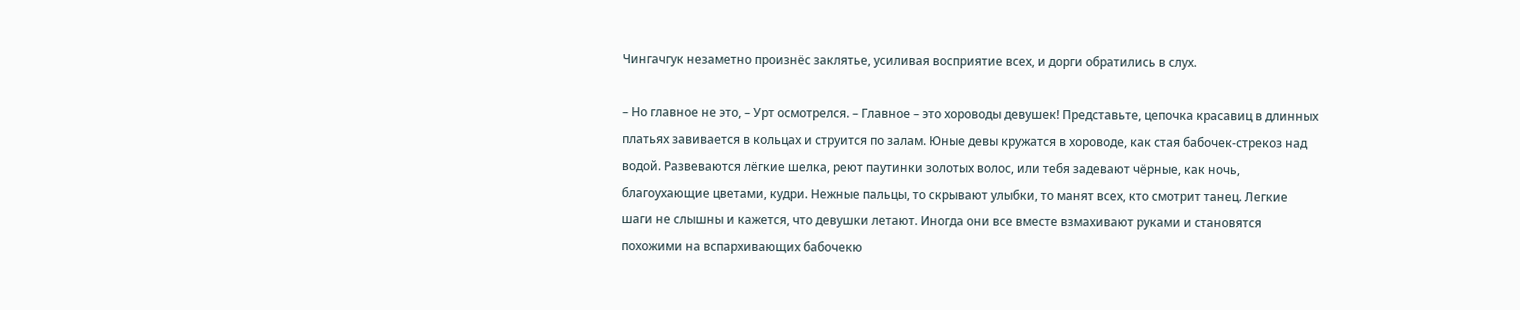Чингачгук незаметно произнёс заклятье, усиливая восприятие всех, и дорги обратились в слух.

– Но главное не это, – Урт осмотрелся. – Главное – это хороводы девушек! Представьте, цепочка красавиц в длинных платьях завивается в кольцах и струится по залам. Юные девы кружатся в хороводе, как стая бабочек-стрекоз над водой. Развеваются лёгкие шелка, реют паутинки золотых волос, или тебя задевают чёрные, как ночь, благоухающие цветами, кудри. Нежные пальцы, то скрывают улыбки, то манят всех, кто смотрит танец. Легкие шаги не слышны и кажется, что девушки летают. Иногда они все вместе взмахивают руками и становятся похожими на вспархивающих бабочекю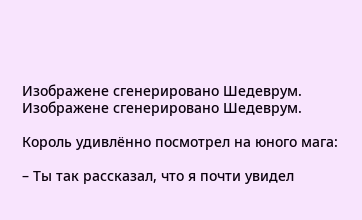Изображене сгенерировано Шедеврум.
Изображене сгенерировано Шедеврум.

Король удивлённо посмотрел на юного мага:

– Ты так рассказал, что я почти увидел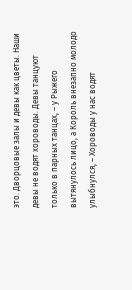это. Дворцовые залы и девы как цветы. Наши девы не водят хороводы. Девы танцуют только в парных танцах, – у Рыжего вытянулось лицо, а Король внезапно молодо улыбнулся, – Хороводы у нас водят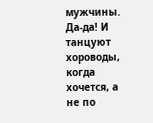мужчины. Да-да! И танцуют хороводы, когда хочется, а не по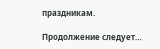праздникам.

Продолжение следует…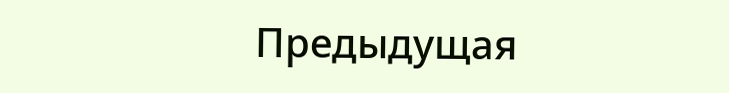Предыдущая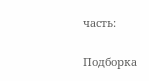часть:

Подборка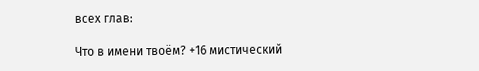всех глав:

Что в имени твоём? +16 мистический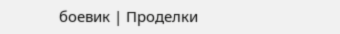боевик | Проделки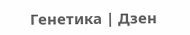Генетика | Дзен